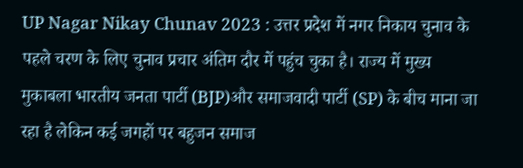UP Nagar Nikay Chunav 2023 : उत्तर प्रदेश में नगर निकाय चुनाव के पहले चरण के लिए चुनाव प्रचार अंतिम दौर में पहुंच चुका है। राज्य में मुख्य मुकाबला भारतीय जनता पार्टी (BJP)और समाजवादी पार्टी (SP) के बीच माना जा रहा है लेकिन कई जगहों पर बहुजन समाज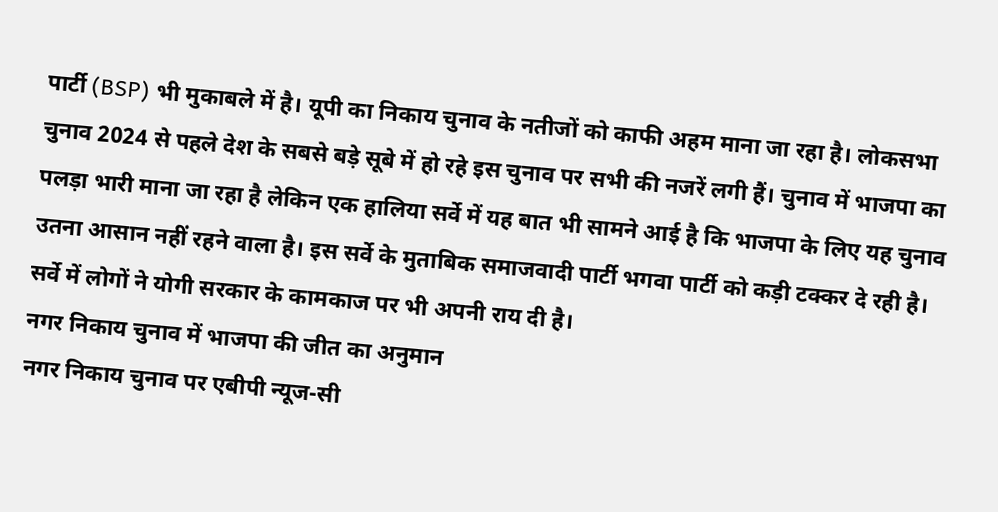पार्टी (BSP) भी मुकाबले में है। यूपी का निकाय चुनाव के नतीजों को काफी अहम माना जा रहा है। लोकसभा चुनाव 2024 से पहले देश के सबसे बड़े सूबे में हो रहे इस चुनाव पर सभी की नजरें लगी हैं। चुनाव में भाजपा का पलड़ा भारी माना जा रहा है लेकिन एक हालिया सर्वे में यह बात भी सामने आई है कि भाजपा के लिए यह चुनाव उतना आसान नहीं रहने वाला है। इस सर्वे के मुताबिक समाजवादी पार्टी भगवा पार्टी को कड़ी टक्कर दे रही है।
सर्वे में लोगों ने योगी सरकार के कामकाज पर भी अपनी राय दी है।
नगर निकाय चुनाव में भाजपा की जीत का अनुमान
नगर निकाय चुनाव पर एबीपी न्यूज-सी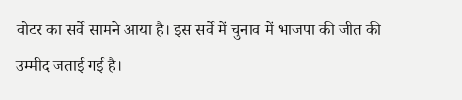वोटर का सर्वे सामने आया है। इस सर्वे में चुनाव में भाजपा की जीत की उम्मीद जताई गई है।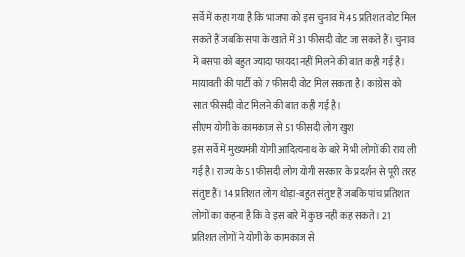सर्वे में कहा गया है कि भाजपा को इस चुनाव में 45 प्रतिशत वोट मिल सकते हैं जबकि सपा के खाते में 31 फीसदी वोट जा सकते हैं। चुनाव में बसपा को बहुत ज्यादा फायदा नहीं मिलने की बात कही गई है। मायावती की पार्टी को 7 फीसदी वोट मिल सकता है। कांग्रेस को सात फीसदी वोट मिलने की बात कही गई है।
सीएम योगी के कामकाज से 51 फीसदी लोग खुश
इस सर्वे में मुख्यमंत्री योगी आदित्यनाथ के बारे में भी लोगों की राय ली गई है। राज्य के 51 फीसदी लोग योगी सरकार के प्रदर्शन से पूरी तरह संतुष्ट हैं। 14 प्रतिशत लोग थोड़ा-बहुत संतुष्ट हैं जबकि पांच प्रतिशत लोगों का कहना है कि वे इस बारे में कुछ नहीं कह सकते। 21 प्रतिशत लोगों ने योगी के कामकाज से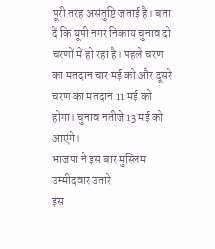पूरी तरह असंतुष्टि जताई है। बता दें कि यूपी नगर निकाय चुनाव दो चरणों में हो रहा है। पहले चरण का मतदान चार मई को और दूसरे चरण का मतदान 11 मई को होगा। चुनाव नतीजे 13 मई को आएंगे।
भाजपा ने इस बार मुस्लिम उम्मीदवार उतारे
इस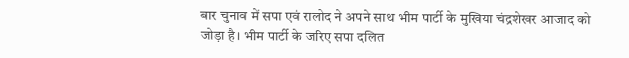बार चुनाव में सपा एवं रालोद ने अपने साथ भीम पार्टी के मुखिया चंद्रशेखर आजाद को जोड़ा है। भीम पार्टी के जरिए सपा दलित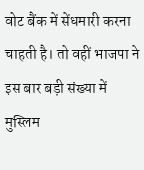वोट बैंक में सेंधमारी करना चाहती है। तो वहीं भाजपा ने इस बार बड़ी संख्या में मुस्लिम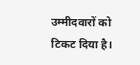उम्मीदवारों को टिकट दिया है।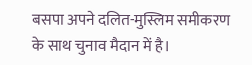बसपा अपने दलित-मुस्लिम समीकरण के साथ चुनाव मैदान में है।